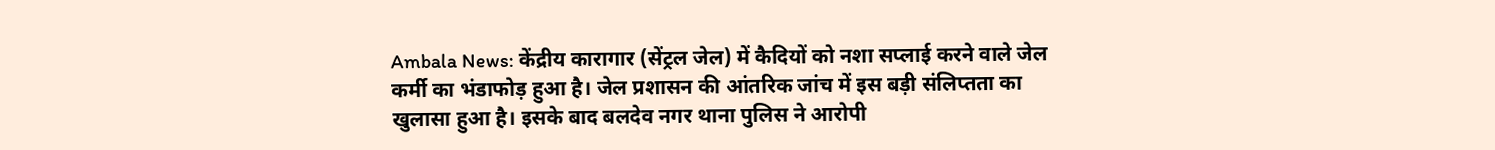Ambala News: केंद्रीय कारागार (सेंट्रल जेल) में कैदियों को नशा सप्लाई करने वाले जेल कर्मी का भंडाफोड़ हुआ है। जेल प्रशासन की आंतरिक जांच में इस बड़ी संलिप्तता का खुलासा हुआ है। इसके बाद बलदेव नगर थाना पुलिस ने आरोपी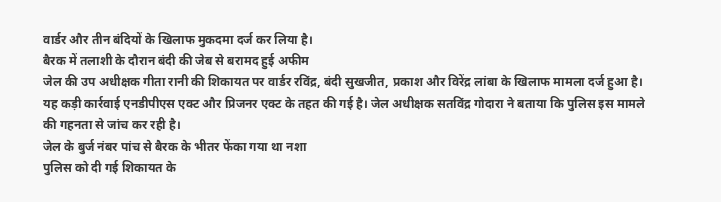वार्डर और तीन बंदियों के खिलाफ मुकदमा दर्ज कर लिया है।
बैरक में तलाशी के दौरान बंदी की जेब से बरामद हुई अफीम
जेल की उप अधीक्षक गीता रानी की शिकायत पर वार्डर रविंद्र, बंदी सुखजीत, प्रकाश और विरेंद्र लांबा के खिलाफ मामला दर्ज हुआ है। यह कड़ी कार्रवाई एनडीपीएस एक्ट और प्रिजनर एक्ट के तहत की गई है। जेल अधीक्षक सतविंद्र गोदारा ने बताया कि पुलिस इस मामले की गहनता से जांच कर रही है।
जेल के बुर्ज नंबर पांच से बैरक के भीतर फेंका गया था नशा
पुलिस को दी गई शिकायत के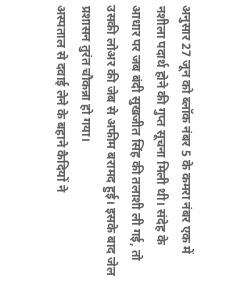अनुसार 27 जून को ब्लॉक नंबर 5 के कमरा नंबर एक में नशीला पदार्थ होने की गुप्त सूचना मिली थी। संदेह के आधार पर जब बंदी सुखजीत सिंह की तलाशी ली गई, तो उसकी लोअर की जेब से अफीम बरामद हुई। इसके बाद जेल प्रशासन तुरंत चौकन्ना हो गया।
अस्पताल से दवाई लेने के बहाने कैदियों ने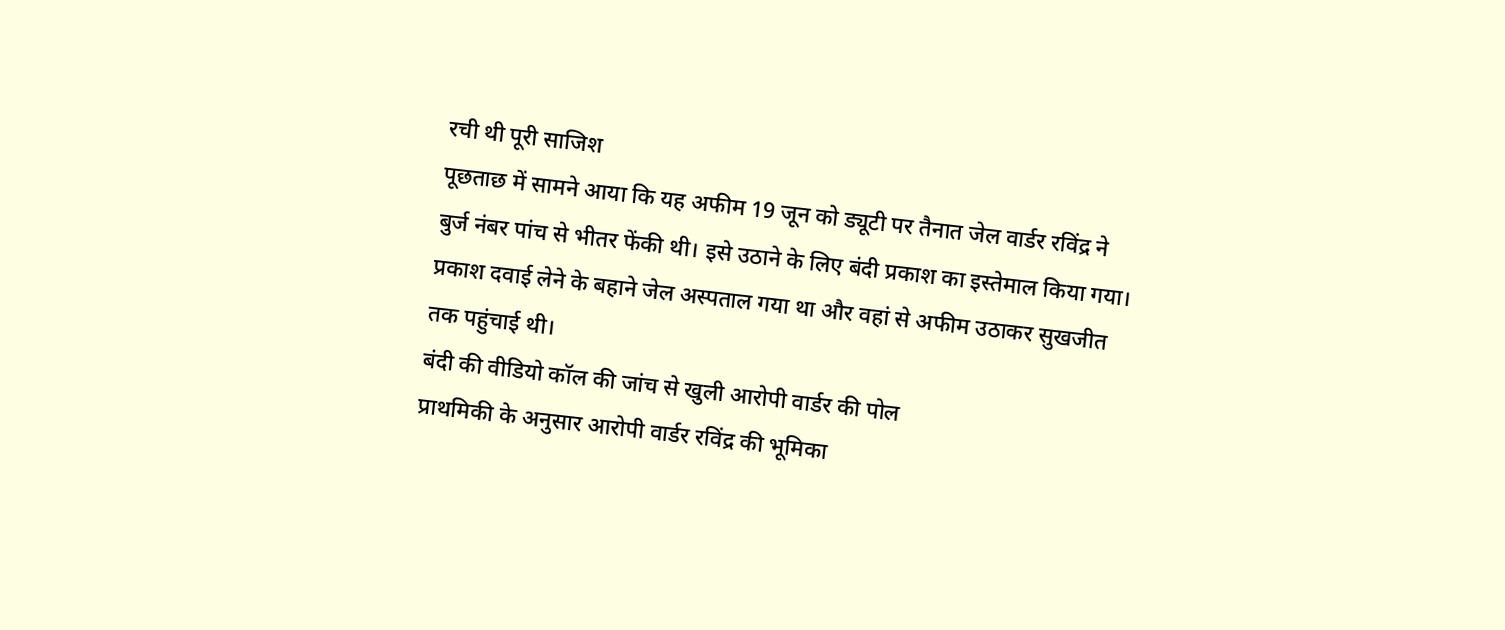रची थी पूरी साजिश
पूछताछ में सामने आया कि यह अफीम 19 जून को ड्यूटी पर तैनात जेल वार्डर रविंद्र ने बुर्ज नंबर पांच से भीतर फेंकी थी। इसे उठाने के लिए बंदी प्रकाश का इस्तेमाल किया गया। प्रकाश दवाई लेने के बहाने जेल अस्पताल गया था और वहां से अफीम उठाकर सुखजीत तक पहुंचाई थी।
बंदी की वीडियो कॉल की जांच से खुली आरोपी वार्डर की पोल
प्राथमिकी के अनुसार आरोपी वार्डर रविंद्र की भूमिका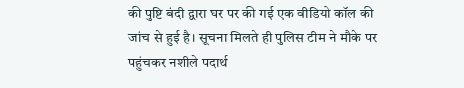की पुष्टि बंदी द्वारा घर पर की गई एक वीडियो कॉल की जांच से हुई है। सूचना मिलते ही पुलिस टीम ने मौके पर पहुंचकर नशीले पदार्थ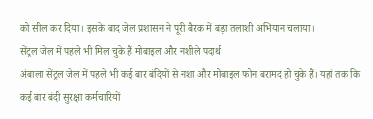को सील कर दिया। इसके बाद जेल प्रशासन ने पूरी बैरक में बड़ा तलाशी अभियान चलाया।
सेंट्रल जेल में पहले भी मिल चुके हैं मोबाइल और नशीले पदार्थ
अंबाला सेंट्रल जेल में पहले भी कई बार बंदियों से नशा और मोबाइल फोन बरामद हो चुके हैं। यहां तक कि कई बार बंदी सुरक्षा कर्मचारियों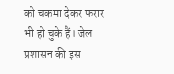को चकमा देकर फरार भी हो चुके हैं। जेल प्रशासन की इस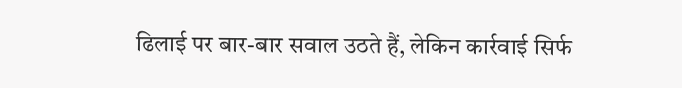ढिलाई पर बार-बार सवाल उठते हैं, लेकिन कार्रवाई सिर्फ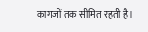कागजों तक सीमित रहती है।